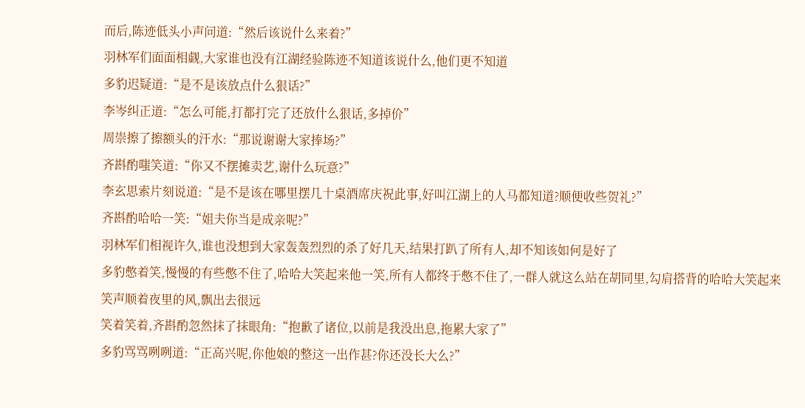而后,陈迹低头小声问道:“然后该说什么来着?”
羽林军们面面相觑,大家谁也没有江湖经验陈迹不知道该说什么,他们更不知道
多豹迟疑道:“是不是该放点什么狠话?”
李岑纠正道:“怎么可能,打都打完了还放什么狠话,多掉价”
周崇擦了擦额头的汗水:“那说谢谢大家捧场?”
齐斟酌嗤笑道:“你又不摆摊卖艺,谢什么玩意?”
李玄思索片刻说道:“是不是该在哪里摆几十桌酒席庆祝此事,好叫江湖上的人马都知道?顺便收些贺礼?”
齐斟酌哈哈一笑:“姐夫你当是成亲呢?”
羽林军们相视许久,谁也没想到大家轰轰烈烈的杀了好几天,结果打趴了所有人,却不知该如何是好了
多豹憋着笑,慢慢的有些憋不住了,哈哈大笑起来他一笑,所有人都终于憋不住了,一群人就这么站在胡同里,勾肩搭背的哈哈大笑起来
笑声顺着夜里的风,飘出去很远
笑着笑着,齐斟酌忽然抹了抹眼角:“抱歉了诸位,以前是我没出息,拖累大家了”
多豹骂骂咧咧道:“正高兴呢,你他娘的整这一出作甚?你还没长大么?”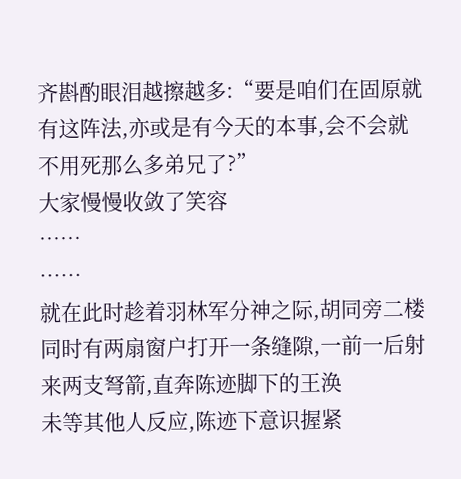齐斟酌眼泪越擦越多:“要是咱们在固原就有这阵法,亦或是有今天的本事,会不会就不用死那么多弟兄了?”
大家慢慢收敛了笑容
……
……
就在此时趁着羽林军分神之际,胡同旁二楼同时有两扇窗户打开一条缝隙,一前一后射来两支弩箭,直奔陈迹脚下的王涣
未等其他人反应,陈迹下意识握紧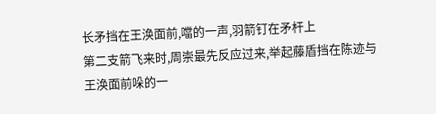长矛挡在王涣面前,噹的一声,羽箭钉在矛杆上
第二支箭飞来时,周崇最先反应过来,举起藤盾挡在陈迹与王涣面前哚的一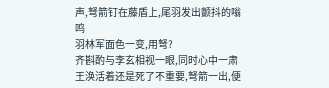声,弩箭钉在藤盾上,尾羽发出颤抖的嗡鸣
羽林军面色一变,用弩?
齐斟酌与李玄相视一眼,同时心中一肃
王涣活着还是死了不重要,弩箭一出,便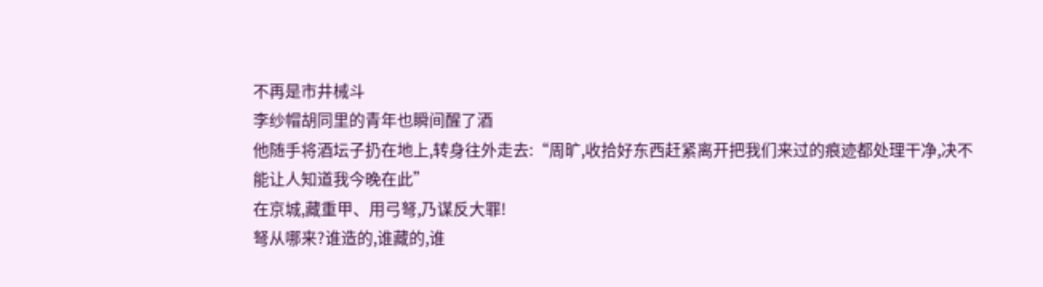不再是市井械斗
李纱帽胡同里的青年也瞬间醒了酒
他随手将酒坛子扔在地上,转身往外走去:“周旷,收拾好东西赶紧离开把我们来过的痕迹都处理干净,决不能让人知道我今晚在此”
在京城,藏重甲、用弓弩,乃谋反大罪!
弩从哪来?谁造的,谁藏的,谁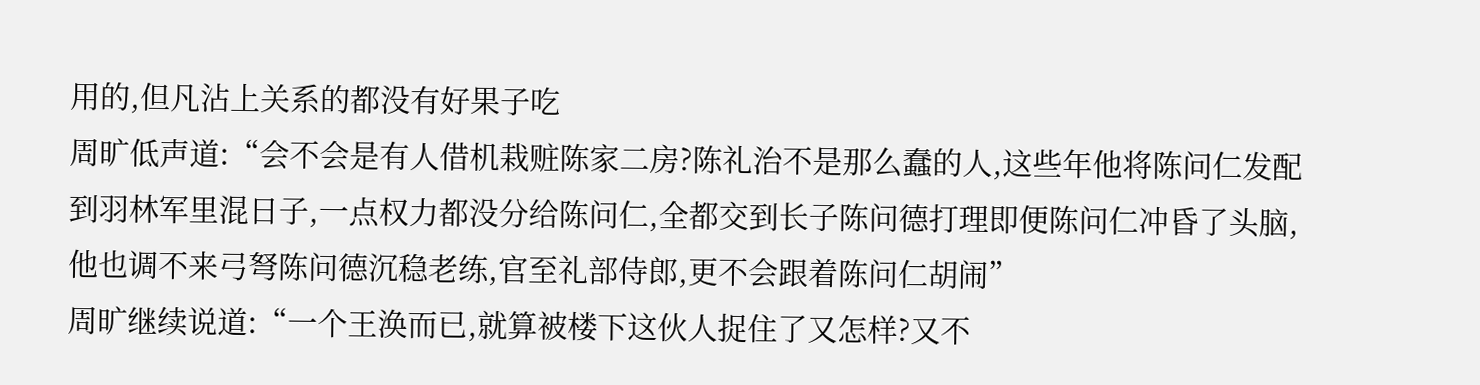用的,但凡沾上关系的都没有好果子吃
周旷低声道:“会不会是有人借机栽赃陈家二房?陈礼治不是那么蠢的人,这些年他将陈问仁发配到羽林军里混日子,一点权力都没分给陈问仁,全都交到长子陈问德打理即便陈问仁冲昏了头脑,他也调不来弓弩陈问德沉稳老练,官至礼部侍郎,更不会跟着陈问仁胡闹”
周旷继续说道:“一个王涣而已,就算被楼下这伙人捉住了又怎样?又不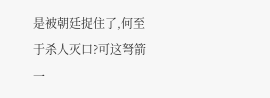是被朝廷捉住了,何至于杀人灭口?可这弩箭一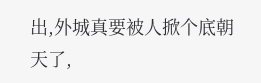出,外城真要被人掀个底朝天了,